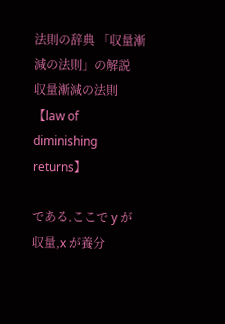法則の辞典 「収量漸減の法則」の解説
収量漸減の法則【law of diminishing returns】

である.ここで y が収量,x が養分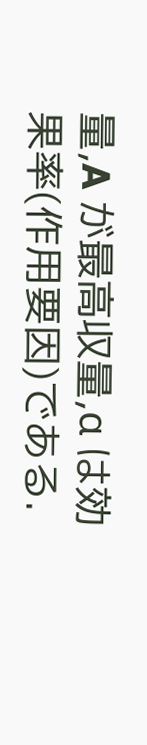量,A が最高収量,α は効果率(作用要因)である.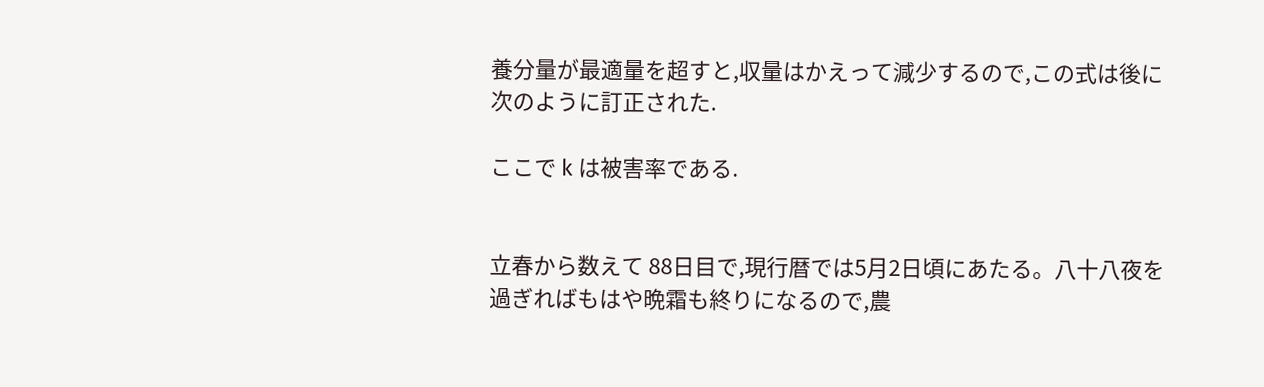養分量が最適量を超すと,収量はかえって減少するので,この式は後に次のように訂正された.

ここで k は被害率である.


立春から数えて 88日目で,現行暦では5月2日頃にあたる。八十八夜を過ぎればもはや晩霜も終りになるので,農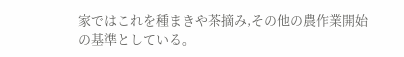家ではこれを種まきや茶摘み,その他の農作業開始の基準としている。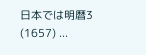日本では明暦3 (1657) ...